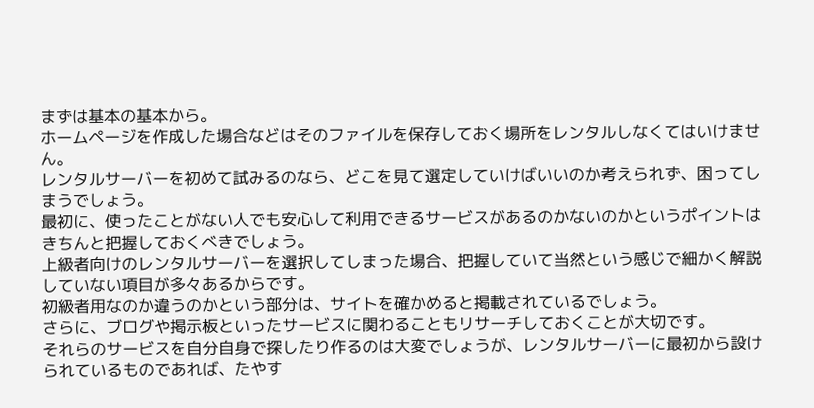まずは基本の基本から。
ホームページを作成した場合などはそのファイルを保存しておく場所をレンタルしなくてはいけません。
レンタルサーバーを初めて試みるのなら、どこを見て選定していけばいいのか考えられず、困ってしまうでしょう。
最初に、使ったことがない人でも安心して利用できるサービスがあるのかないのかというポイントはきちんと把握しておくべきでしょう。
上級者向けのレンタルサーバーを選択してしまった場合、把握していて当然という感じで細かく解説していない項目が多々あるからです。
初級者用なのか違うのかという部分は、サイトを確かめると掲載されているでしょう。
さらに、ブログや掲示板といったサービスに関わることもリサーチしておくことが大切です。
それらのサービスを自分自身で探したり作るのは大変でしょうが、レンタルサーバーに最初から設けられているものであれば、たやす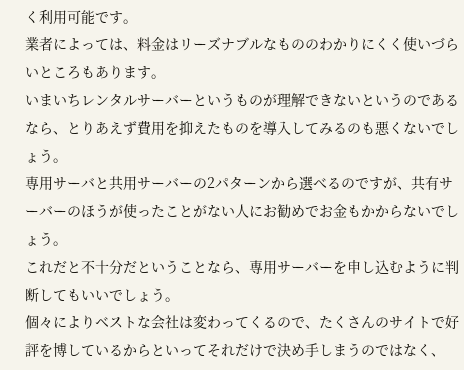く利用可能です。
業者によっては、料金はリーズナブルなもののわかりにくく使いづらいところもあります。
いまいちレンタルサーバーというものが理解できないというのであるなら、とりあえず費用を抑えたものを導入してみるのも悪くないでしょう。
専用サーバと共用サーバーの2パターンから選べるのですが、共有サーバーのほうが使ったことがない人にお勧めでお金もかからないでしょう。
これだと不十分だということなら、専用サーバーを申し込むように判断してもいいでしょう。
個々によりベストな会社は変わってくるので、たくさんのサイトで好評を博しているからといってそれだけで決め手しまうのではなく、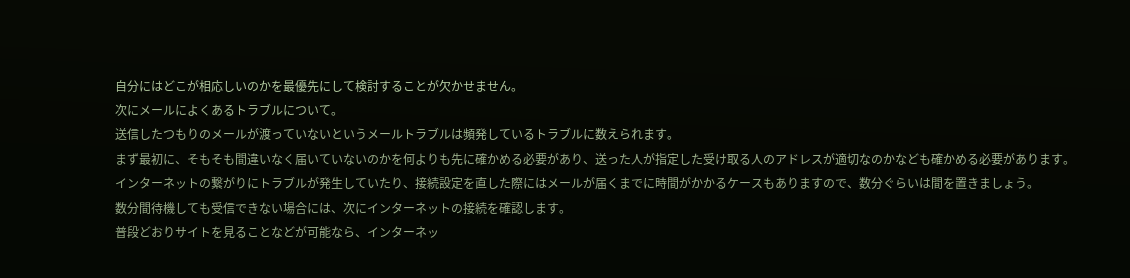自分にはどこが相応しいのかを最優先にして検討することが欠かせません。
次にメールによくあるトラブルについて。
送信したつもりのメールが渡っていないというメールトラブルは頻発しているトラブルに数えられます。
まず最初に、そもそも間違いなく届いていないのかを何よりも先に確かめる必要があり、送った人が指定した受け取る人のアドレスが適切なのかなども確かめる必要があります。
インターネットの繋がりにトラブルが発生していたり、接続設定を直した際にはメールが届くまでに時間がかかるケースもありますので、数分ぐらいは間を置きましょう。
数分間待機しても受信できない場合には、次にインターネットの接続を確認します。
普段どおりサイトを見ることなどが可能なら、インターネッ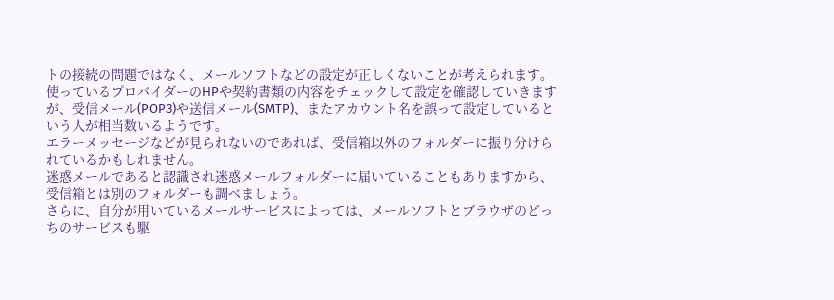トの接続の問題ではなく、メールソフトなどの設定が正しくないことが考えられます。
使っているプロバイダーのHPや契約書類の内容をチェックして設定を確認していきますが、受信メール(POP3)や送信メール(SMTP)、またアカウント名を誤って設定しているという人が相当数いるようです。
エラーメッセージなどが見られないのであれば、受信箱以外のフォルダーに振り分けられているかもしれません。
迷惑メールであると認識され迷惑メールフォルダーに届いていることもありますから、受信箱とは別のフォルダーも調べましょう。
さらに、自分が用いているメールサービスによっては、メールソフトとブラウザのどっちのサービスも駆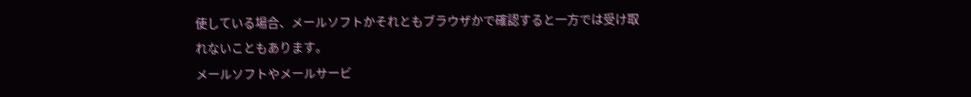使している場合、メールソフトかそれともブラウザかで確認すると一方では受け取れないこともあります。
メールソフトやメールサービ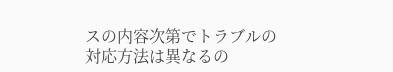スの内容次第でトラブルの対応方法は異なるの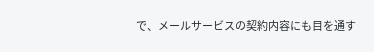で、メールサービスの契約内容にも目を通す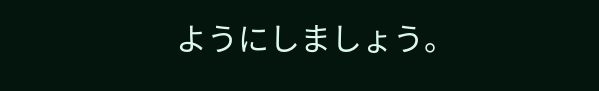ようにしましょう。